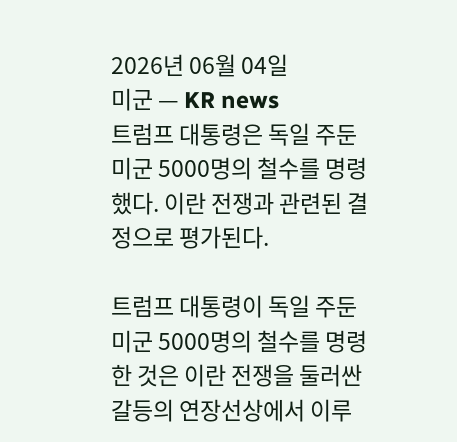2026년 06월 04일
미군 — KR news
트럼프 대통령은 독일 주둔 미군 5000명의 철수를 명령했다. 이란 전쟁과 관련된 결정으로 평가된다.

트럼프 대통령이 독일 주둔 미군 5000명의 철수를 명령한 것은 이란 전쟁을 둘러싼 갈등의 연장선상에서 이루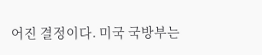어진 결정이다. 미국 국방부는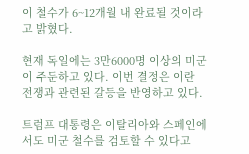이 철수가 6~12개월 내 완료될 것이라고 밝혔다.

현재 독일에는 3만6000명 이상의 미군이 주둔하고 있다. 이번 결정은 이란 전쟁과 관련된 갈등을 반영하고 있다.

트럼프 대통령은 이탈리아와 스페인에서도 미군 철수를 검토할 수 있다고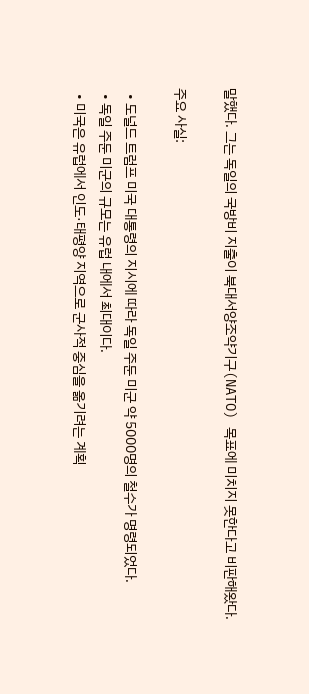말했다. 그는 독일의 국방비 지출이 북대서양조약기구(NATO) 목표에 미치지 못한다고 비판해왔다.

주요 사실:

  • 도널드 트럼프 미국 대통령의 지시에 따라 독일 주둔 미군 약 5000명의 철수가 명령되었다.
  • 독일 주둔 미군의 규모는 유럽 내에서 최대이다.
  • 미국은 유럽에서 인도·태평양 지역으로 군사적 중심을 옮기려는 계획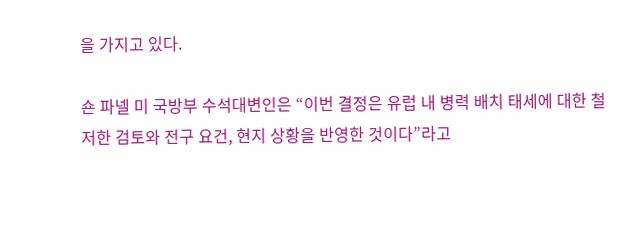을 가지고 있다.

숀 파넬 미 국방부 수석대변인은 “이번 결정은 유럽 내 병력 배치 태세에 대한 철저한 검토와 전구 요건, 현지 상황을 반영한 것이다”라고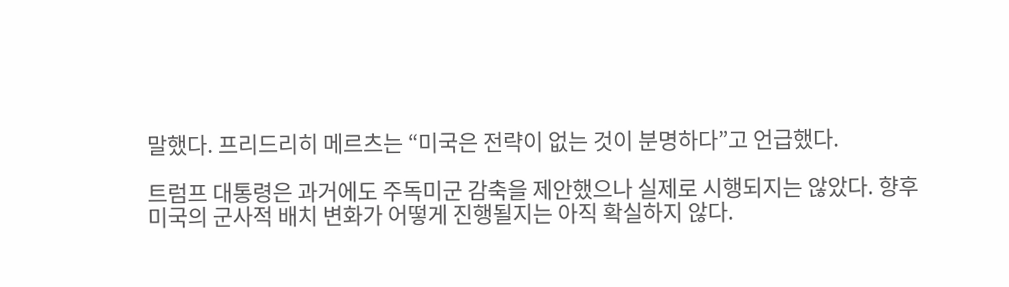말했다. 프리드리히 메르츠는 “미국은 전략이 없는 것이 분명하다”고 언급했다.

트럼프 대통령은 과거에도 주독미군 감축을 제안했으나 실제로 시행되지는 않았다. 향후 미국의 군사적 배치 변화가 어떻게 진행될지는 아직 확실하지 않다.